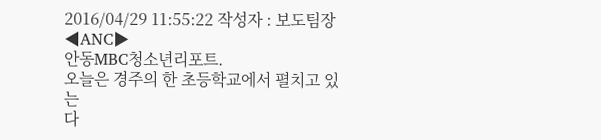2016/04/29 11:55:22 작성자 : 보도팀장
◀ANC▶
안동MBC청소년리포트.
오늘은 경주의 한 초등학교에서 펼치고 있는
다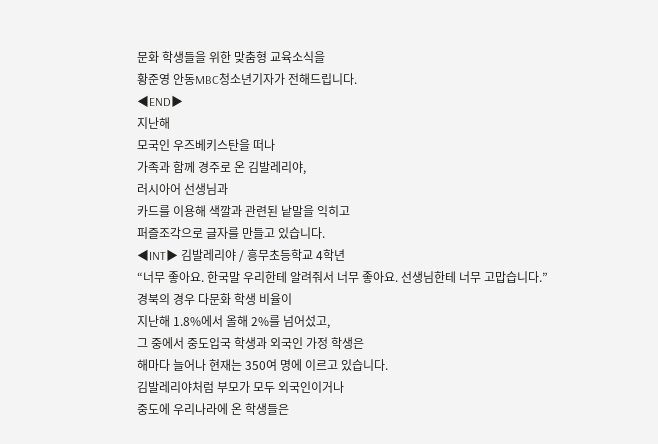문화 학생들을 위한 맞춤형 교육소식을
황준영 안동MBC청소년기자가 전해드립니다.
◀END▶
지난해
모국인 우즈베키스탄을 떠나
가족과 함께 경주로 온 김발레리야,
러시아어 선생님과
카드를 이용해 색깔과 관련된 낱말을 익히고
퍼즐조각으로 글자를 만들고 있습니다.
◀INT▶ 김발레리야 / 흥무초등학교 4학년
“너무 좋아요. 한국말 우리한테 알려줘서 너무 좋아요. 선생님한테 너무 고맙습니다.”
경북의 경우 다문화 학생 비율이
지난해 1.8%에서 올해 2%를 넘어섰고,
그 중에서 중도입국 학생과 외국인 가정 학생은
해마다 늘어나 현재는 350여 명에 이르고 있습니다.
김발레리야처럼 부모가 모두 외국인이거나
중도에 우리나라에 온 학생들은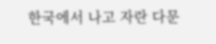한국에서 나고 자란 다문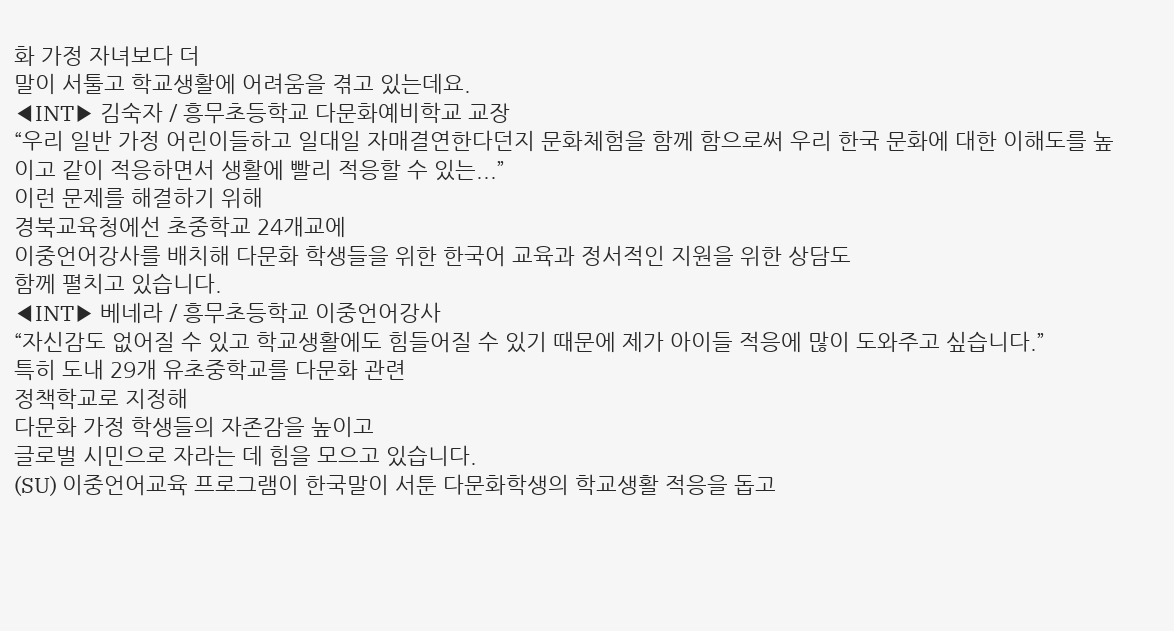화 가정 자녀보다 더
말이 서툴고 학교생활에 어려움을 겪고 있는데요.
◀INT▶ 김숙자 / 흥무초등학교 다문화예비학교 교장
“우리 일반 가정 어린이들하고 일대일 자매결연한다던지 문화체험을 함께 함으로써 우리 한국 문화에 대한 이해도를 높이고 같이 적응하면서 생활에 빨리 적응할 수 있는...”
이런 문제를 해결하기 위해
경북교육청에선 초중학교 24개교에
이중언어강사를 배치해 다문화 학생들을 위한 한국어 교육과 정서적인 지원을 위한 상담도
함께 펼치고 있습니다.
◀INT▶ 베네라 / 흥무초등학교 이중언어강사
“자신감도 없어질 수 있고 학교생활에도 힘들어질 수 있기 때문에 제가 아이들 적응에 많이 도와주고 싶습니다.”
특히 도내 29개 유초중학교를 다문화 관련
정책학교로 지정해
다문화 가정 학생들의 자존감을 높이고
글로벌 시민으로 자라는 데 힘을 모으고 있습니다.
(SU) 이중언어교육 프로그램이 한국말이 서툰 다문화학생의 학교생활 적응을 돕고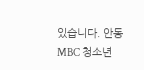있습니다. 안동MBC 청소년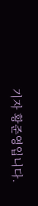기자 황준영입니다.